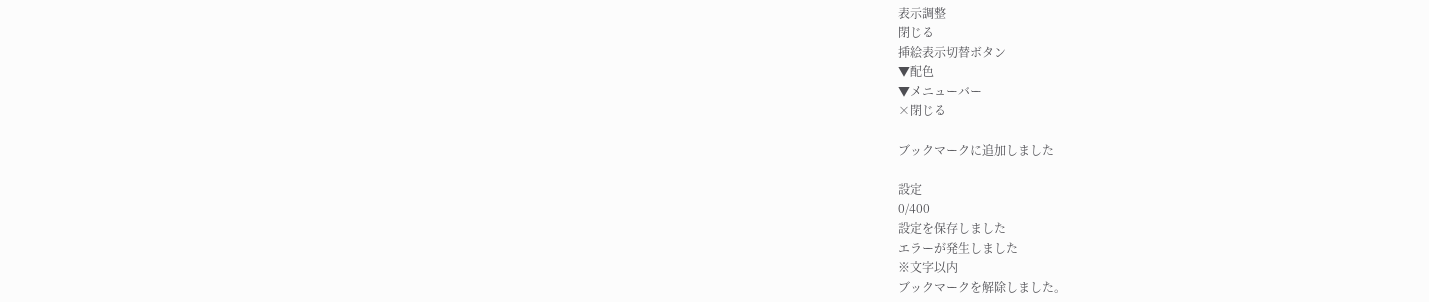表示調整
閉じる
挿絵表示切替ボタン
▼配色
▼メニューバー
×閉じる

ブックマークに追加しました

設定
0/400
設定を保存しました
エラーが発生しました
※文字以内
ブックマークを解除しました。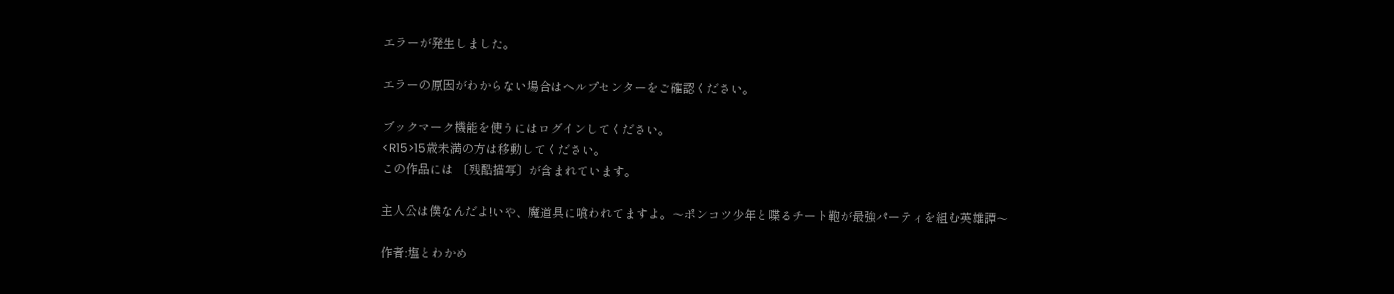エラーが発生しました。

エラーの原因がわからない場合はヘルプセンターをご確認ください。

ブックマーク機能を使うにはログインしてください。
<R15>15歳未満の方は移動してください。
この作品には 〔残酷描写〕が含まれています。

主人公は僕なんだよ!いや、魔道具に喰われてますよ。〜ポンコツ少年と喋るチート鞄が最強パーティを組む英雄譚〜

作者:塩とわかめ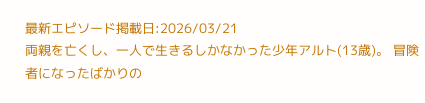最新エピソード掲載日:2026/03/21
両親を亡くし、一人で生きるしかなかった少年アルト(13歳)。 冒険者になったばかりの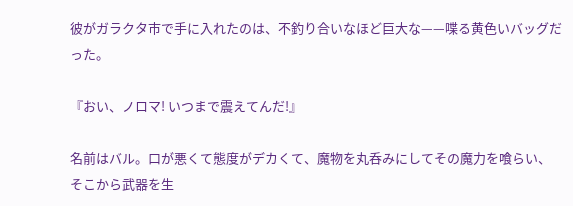彼がガラクタ市で手に入れたのは、不釣り合いなほど巨大な——喋る黄色いバッグだった。

『おい、ノロマ! いつまで震えてんだ!』

名前はバル。口が悪くて態度がデカくて、魔物を丸呑みにしてその魔力を喰らい、そこから武器を生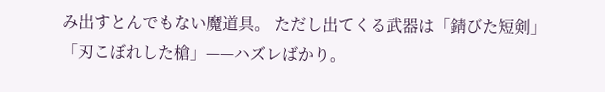み出すとんでもない魔道具。 ただし出てくる武器は「錆びた短剣」「刃こぼれした槍」——ハズレばかり。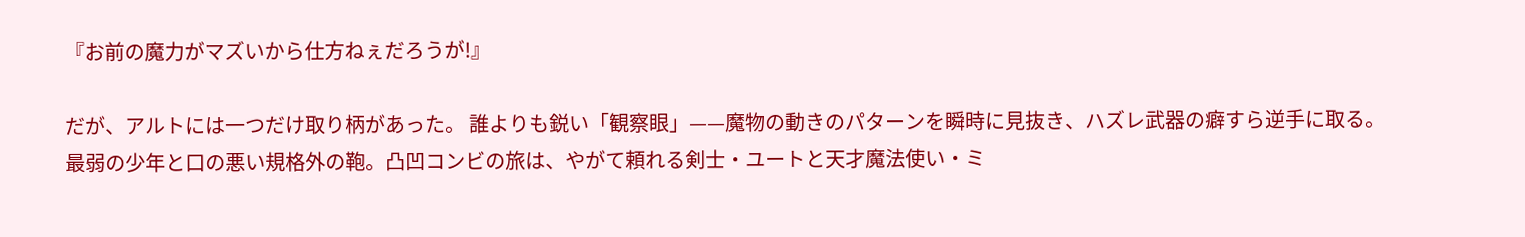『お前の魔力がマズいから仕方ねぇだろうが!』

だが、アルトには一つだけ取り柄があった。 誰よりも鋭い「観察眼」——魔物の動きのパターンを瞬時に見抜き、ハズレ武器の癖すら逆手に取る。 最弱の少年と口の悪い規格外の鞄。凸凹コンビの旅は、やがて頼れる剣士・ユートと天才魔法使い・ミ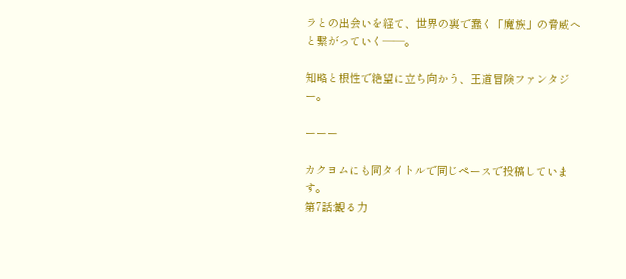ラとの出会いを経て、世界の裏で蠢く「魔族」の脅威へと繋がっていく——。

知略と根性で絶望に立ち向かう、王道冒険ファンタジー。

ーーー

カクヨムにも同タイトルで同じペースで投稿しています。
第7話:観る力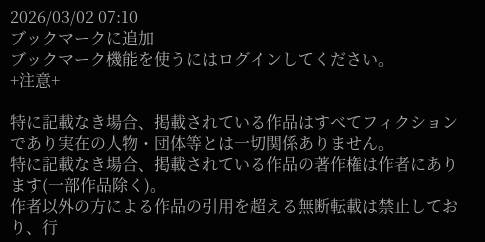2026/03/02 07:10
ブックマークに追加
ブックマーク機能を使うにはログインしてください。
+注意+

特に記載なき場合、掲載されている作品はすべてフィクションであり実在の人物・団体等とは一切関係ありません。
特に記載なき場合、掲載されている作品の著作権は作者にあります(一部作品除く)。
作者以外の方による作品の引用を超える無断転載は禁止しており、行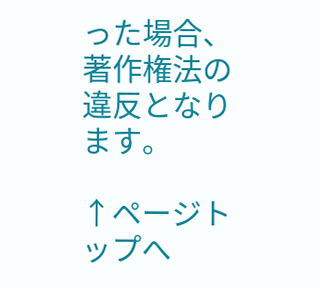った場合、著作権法の違反となります。

↑ページトップへ